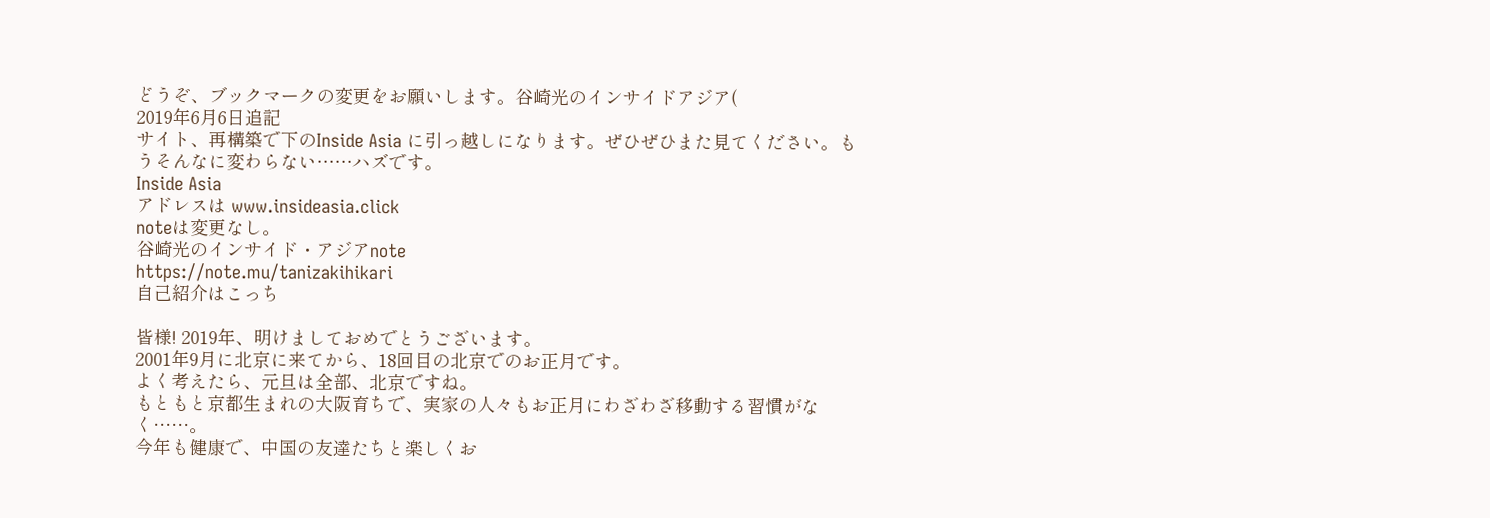どうぞ、ブックマークの変更をお願いします。谷崎光のインサイドアジア(
2019年6月6日追記
サイト、再構築で下のInside Asia に引っ越しになります。ぜひぜひまた見てください。もうそんなに変わらない……ハズです。
Inside Asia
アドレスは www.insideasia.click
noteは変更なし。
谷崎光のインサイド・アジアnote
https://note.mu/tanizakihikari
自己紹介はこっち

皆様! 2019年、明けましておめでとうございます。
2001年9月に北京に来てから、18回目の北京でのお正月です。
よく考えたら、元旦は全部、北京ですね。
もともと京都生まれの大阪育ちで、実家の人々もお正月にわざわざ移動する習慣がなく……。
今年も健康で、中国の友達たちと楽しくお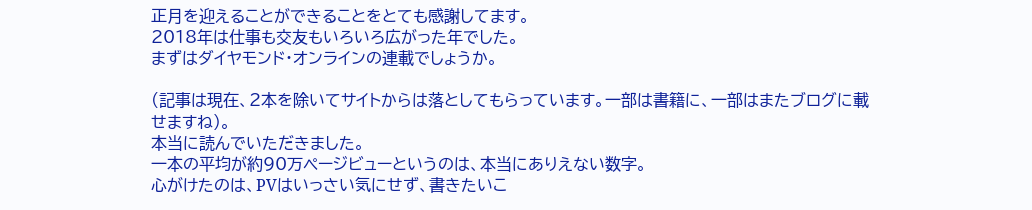正月を迎えることができることをとても感謝してます。
2018年は仕事も交友もいろいろ広がった年でした。
まずはダイヤモンド・オンラインの連載でしょうか。

(記事は現在、2本を除いてサイトからは落としてもらっています。一部は書籍に、一部はまたブログに載せますね)。
本当に読んでいただきました。
一本の平均が約90万ページビューというのは、本当にありえない数字。
心がけたのは、PVはいっさい気にせず、書きたいこ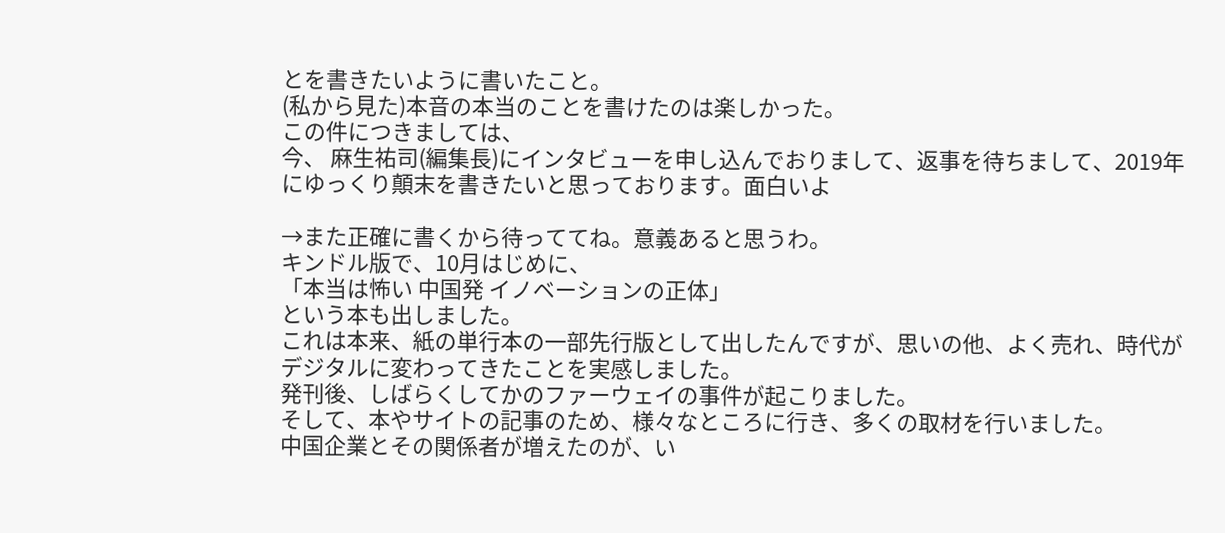とを書きたいように書いたこと。
(私から見た)本音の本当のことを書けたのは楽しかった。
この件につきましては、
今、 麻生祐司(編集長)にインタビューを申し込んでおりまして、返事を待ちまして、2019年にゆっくり顛末を書きたいと思っております。面白いよ

→また正確に書くから待っててね。意義あると思うわ。
キンドル版で、10月はじめに、
「本当は怖い 中国発 イノベーションの正体」
という本も出しました。
これは本来、紙の単行本の一部先行版として出したんですが、思いの他、よく売れ、時代がデジタルに変わってきたことを実感しました。
発刊後、しばらくしてかのファーウェイの事件が起こりました。
そして、本やサイトの記事のため、様々なところに行き、多くの取材を行いました。
中国企業とその関係者が増えたのが、い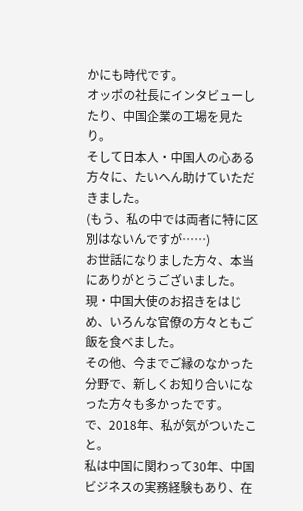かにも時代です。
オッポの社長にインタビューしたり、中国企業の工場を見たり。
そして日本人・中国人の心ある方々に、たいへん助けていただきました。
(もう、私の中では両者に特に区別はないんですが……)
お世話になりました方々、本当にありがとうございました。
現・中国大使のお招きをはじめ、いろんな官僚の方々ともご飯を食べました。
その他、今までご縁のなかった分野で、新しくお知り合いになった方々も多かったです。
で、2018年、私が気がついたこと。
私は中国に関わって30年、中国ビジネスの実務経験もあり、在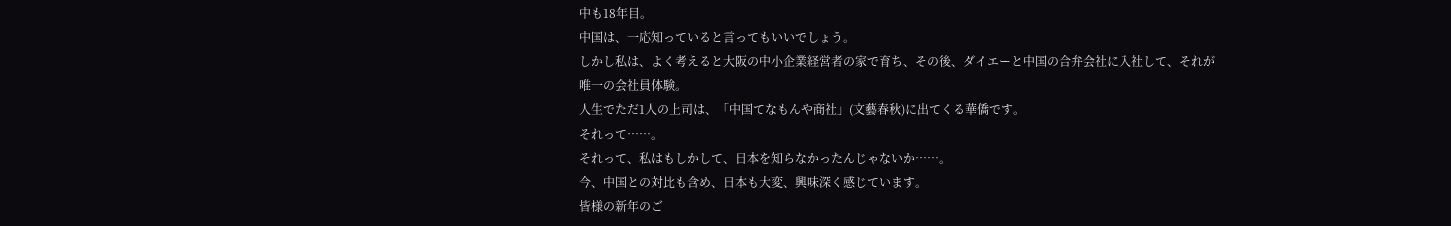中も18年目。
中国は、一応知っていると言ってもいいでしょう。
しかし私は、よく考えると大阪の中小企業経営者の家で育ち、その後、ダイエーと中国の合弁会社に入社して、それが唯一の会社員体験。
人生でただ1人の上司は、「中国てなもんや商社」(文藝春秋)に出てくる華僑です。
それって……。
それって、私はもしかして、日本を知らなかったんじゃないか……。
今、中国との対比も含め、日本も大変、興味深く感じています。
皆様の新年のご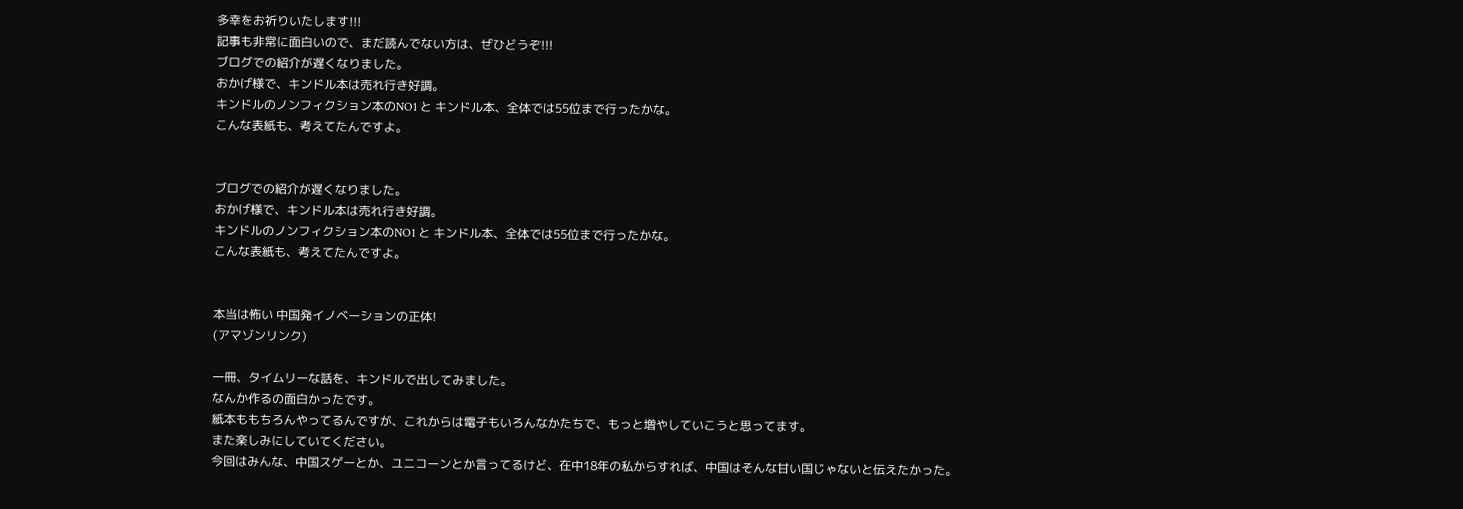多幸をお祈りいたします!!!
記事も非常に面白いので、まだ読んでない方は、ぜひどうぞ!!!
ブログでの紹介が遅くなりました。
おかげ様で、キンドル本は売れ行き好調。
キンドルのノンフィクション本のNO1 と キンドル本、全体では55位まで行ったかな。
こんな表紙も、考えてたんですよ。


ブログでの紹介が遅くなりました。
おかげ様で、キンドル本は売れ行き好調。
キンドルのノンフィクション本のNO1 と キンドル本、全体では55位まで行ったかな。
こんな表紙も、考えてたんですよ。


本当は怖い 中国発イノベーションの正体!
(アマゾンリンク)

一冊、タイムリーな話を、キンドルで出してみました。
なんか作るの面白かったです。
紙本ももちろんやってるんですが、これからは電子もいろんなかたちで、もっと増やしていこうと思ってます。
また楽しみにしていてください。
今回はみんな、中国スゲーとか、ユニコーンとか言ってるけど、在中18年の私からすれば、中国はそんな甘い国じゃないと伝えたかった。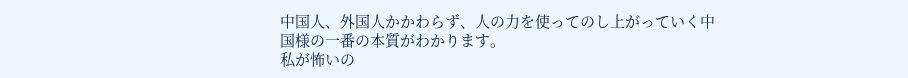中国人、外国人かかわらず、人の力を使ってのし上がっていく中国様の一番の本質がわかります。
私が怖いの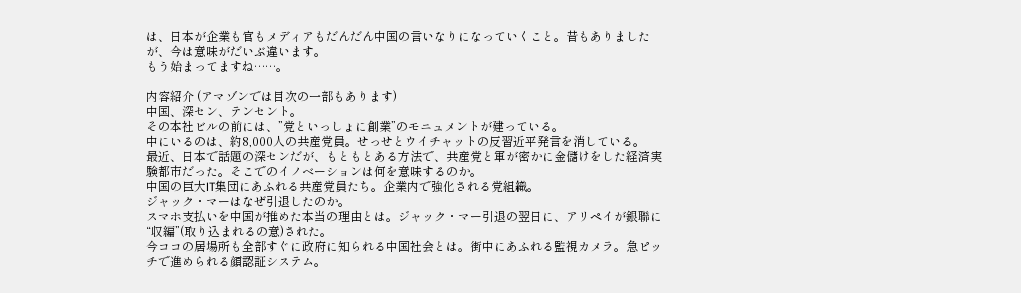は、日本が企業も官もメディアもだんだん中国の言いなりになっていくこと。昔もありましたが、今は意味がだいぶ違います。
もう始まってますね……。

内容紹介 (アマゾンでは目次の一部もあります)
中国、深セン、テンセント。
その本社ビルの前には、”党といっしょに創業”のモニュメントが建っている。
中にいるのは、約8,000人の共産党員。せっせとウイチャットの反習近平発言を消している。
最近、日本で話題の深センだが、もともとある方法で、共産党と軍が密かに金儲けをした経済実験都市だった。そこでのイノベーションは何を意味するのか。
中国の巨大IT集団にあふれる共産党員たち。企業内で強化される党組織。
ジャック・マーはなぜ引退したのか。
スマホ支払いを中国が推めた本当の理由とは。ジャック・マー引退の翌日に、アリペイが銀聯に“収編”(取り込まれるの意)された。
今ココの居場所も全部すぐに政府に知られる中国社会とは。街中にあふれる監視カメラ。急ピッチで進められる顔認証システム。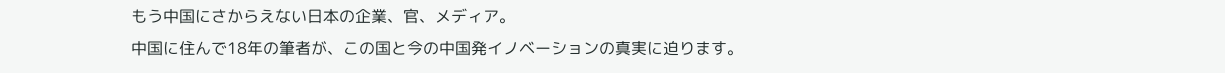もう中国にさからえない日本の企業、官、メディア。
中国に住んで18年の筆者が、この国と今の中国発イノベーションの真実に迫ります。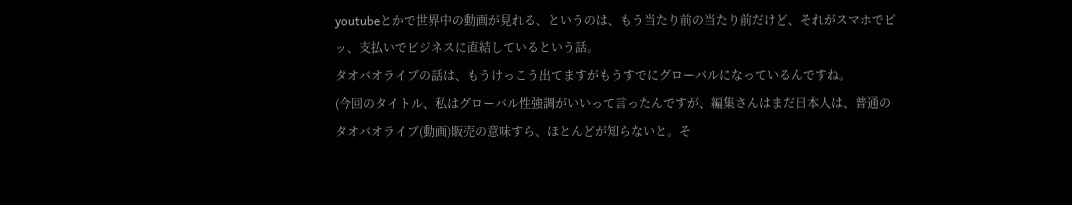youtubeとかで世界中の動画が見れる、というのは、もう当たり前の当たり前だけど、それがスマホでピッ、支払いでビジネスに直結しているという話。
タオバオライブの話は、もうけっこう出てますがもうすでにグローバルになっているんですね。
(今回のタイトル、私はグローバル性強調がいいって言ったんですが、編集さんはまだ日本人は、普通のタオバオライブ(動画)販売の意味すら、ほとんどが知らないと。そ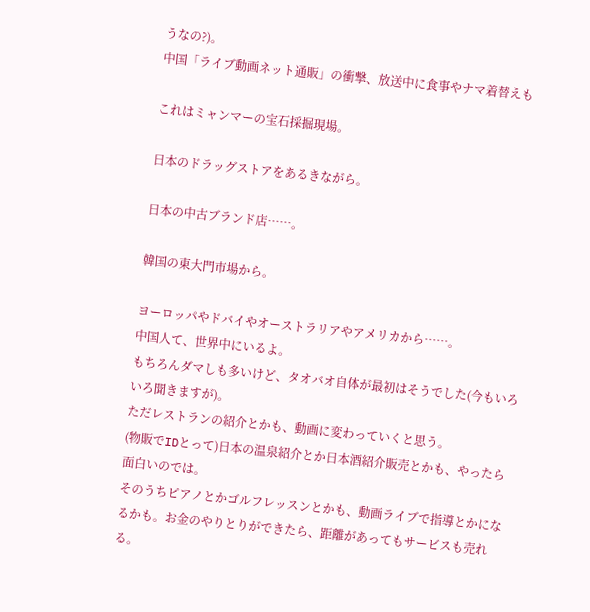うなの?)。
中国「ライブ動画ネット通販」の衝撃、放送中に食事やナマ着替えも

これはミャンマーの宝石採掘現場。

日本のドラッグストアをあるきながら。

日本の中古ブランド店……。

韓国の東大門市場から。

ヨーロッパやドバイやオーストラリアやアメリカから……。
中国人て、世界中にいるよ。
もちろんダマしも多いけど、タオバオ自体が最初はそうでした(今もいろいろ聞きますが)。
ただレストランの紹介とかも、動画に変わっていくと思う。
(物販でIDとって)日本の温泉紹介とか日本酒紹介販売とかも、やったら面白いのでは。
そのうちピアノとかゴルフレッスンとかも、動画ライブで指導とかになるかも。お金のやりとりができたら、距離があってもサービスも売れる。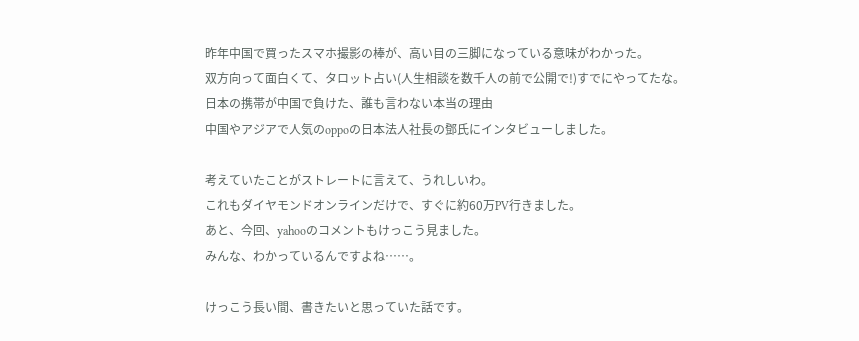昨年中国で買ったスマホ撮影の棒が、高い目の三脚になっている意味がわかった。
双方向って面白くて、タロット占い(人生相談を数千人の前で公開で!)すでにやってたな。
日本の携帯が中国で負けた、誰も言わない本当の理由
中国やアジアで人気のoppoの日本法人社長の鄧氏にインタビューしました。

考えていたことがストレートに言えて、うれしいわ。
これもダイヤモンドオンラインだけで、すぐに約60万PV行きました。
あと、今回、yahooのコメントもけっこう見ました。
みんな、わかっているんですよね……。

けっこう長い間、書きたいと思っていた話です。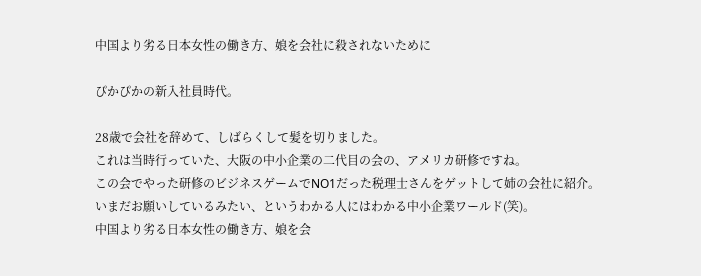中国より劣る日本女性の働き方、娘を会社に殺されないために

ぴかぴかの新入社員時代。

28歳で会社を辞めて、しばらくして髪を切りました。
これは当時行っていた、大阪の中小企業の二代目の会の、アメリカ研修ですね。
この会でやった研修のビジネスゲームでNO1だった税理士さんをゲットして姉の会社に紹介。
いまだお願いしているみたい、というわかる人にはわかる中小企業ワールド(笑)。
中国より劣る日本女性の働き方、娘を会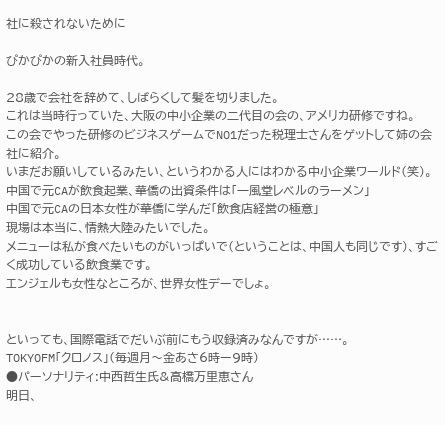社に殺されないために

ぴかぴかの新入社員時代。

28歳で会社を辞めて、しばらくして髪を切りました。
これは当時行っていた、大阪の中小企業の二代目の会の、アメリカ研修ですね。
この会でやった研修のビジネスゲームでNO1だった税理士さんをゲットして姉の会社に紹介。
いまだお願いしているみたい、というわかる人にはわかる中小企業ワールド(笑)。
中国で元CAが飲食起業、華僑の出資条件は「一風堂レベルのラーメン」
中国で元CAの日本女性が華僑に学んだ「飲食店経営の極意」
現場は本当に、情熱大陸みたいでした。
メニューは私が食べたいものがいっぱいで(ということは、中国人も同じです)、すごく成功している飲食業です。
エンジェルも女性なところが、世界女性デーでしょ。


といっても、国際電話でだいぶ前にもう収録済みなんですが……。
TOKYOFM「クロノス」(毎週月〜金あさ6時ー9時)
●パーソナリティ:中西哲生氏&高橋万里恵さん
明日、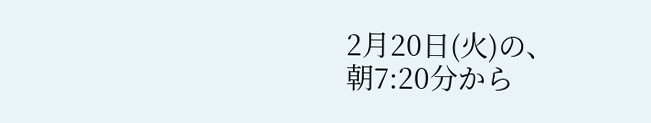2月20日(火)の、
朝7:20分から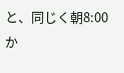と、同じく朝8:00か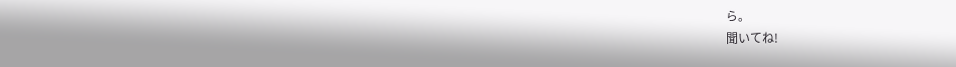ら。
聞いてね!